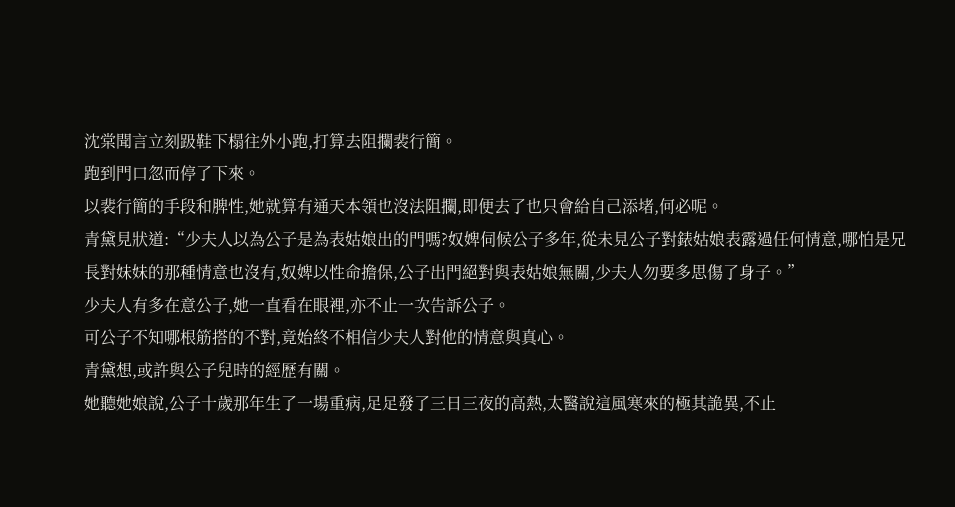沈棠聞言立刻趿鞋下榻往外小跑,打算去阻攔裴行簡。
跑到門口忽而停了下來。
以裴行簡的手段和脾性,她就算有通天本領也沒法阻攔,即便去了也只會給自己添堵,何必呢。
青黛見狀道:“少夫人以為公子是為表姑娘出的門嗎?奴婢伺候公子多年,從未見公子對錶姑娘表露過任何情意,哪怕是兄長對妹妹的那種情意也沒有,奴婢以性命擔保,公子出門絕對與表姑娘無關,少夫人勿要多思傷了身子。”
少夫人有多在意公子,她一直看在眼裡,亦不止一次告訴公子。
可公子不知哪根筋搭的不對,竟始終不相信少夫人對他的情意與真心。
青黛想,或許與公子兒時的經歷有關。
她聽她娘說,公子十歲那年生了一場重病,足足發了三日三夜的高熱,太醫說這風寒來的極其詭異,不止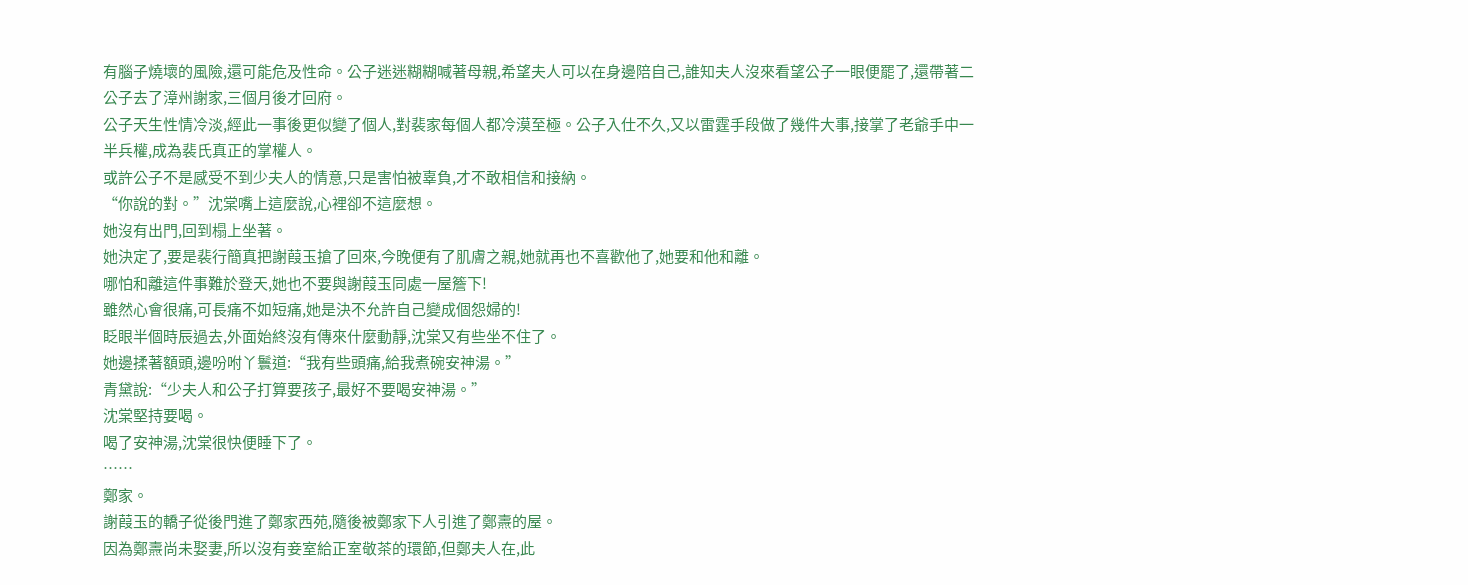有腦子燒壞的風險,還可能危及性命。公子迷迷糊糊喊著母親,希望夫人可以在身邊陪自己,誰知夫人沒來看望公子一眼便罷了,還帶著二公子去了漳州謝家,三個月後才回府。
公子天生性情冷淡,經此一事後更似變了個人,對裴家每個人都冷漠至極。公子入仕不久,又以雷霆手段做了幾件大事,接掌了老爺手中一半兵權,成為裴氏真正的掌權人。
或許公子不是感受不到少夫人的情意,只是害怕被辜負,才不敢相信和接納。
“你說的對。”沈棠嘴上這麼說,心裡卻不這麼想。
她沒有出門,回到榻上坐著。
她決定了,要是裴行簡真把謝葭玉搶了回來,今晚便有了肌膚之親,她就再也不喜歡他了,她要和他和離。
哪怕和離這件事難於登天,她也不要與謝葭玉同處一屋簷下!
雖然心會很痛,可長痛不如短痛,她是決不允許自己變成個怨婦的!
眨眼半個時辰過去,外面始終沒有傳來什麼動靜,沈棠又有些坐不住了。
她邊揉著額頭,邊吩咐丫鬟道:“我有些頭痛,給我煮碗安神湯。”
青黛說:“少夫人和公子打算要孩子,最好不要喝安神湯。”
沈棠堅持要喝。
喝了安神湯,沈棠很快便睡下了。
……
鄭家。
謝葭玉的轎子從後門進了鄭家西苑,隨後被鄭家下人引進了鄭燾的屋。
因為鄭燾尚未娶妻,所以沒有妾室給正室敬茶的環節,但鄭夫人在,此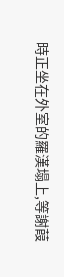時正坐在外室的羅漢塌上,等謝葭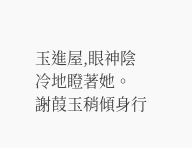玉進屋,眼神陰冷地瞪著她。
謝葭玉稍傾身行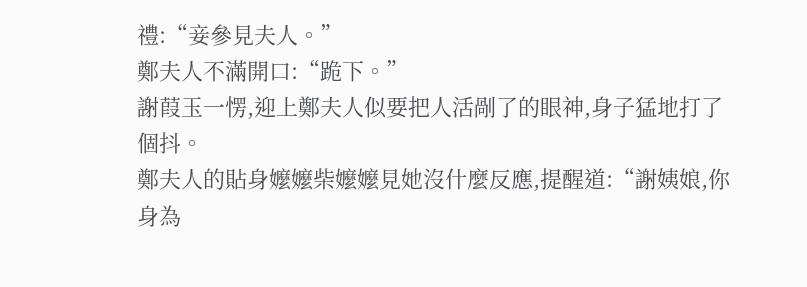禮:“妾參見夫人。”
鄭夫人不滿開口:“跪下。”
謝葭玉一愣,迎上鄭夫人似要把人活剮了的眼神,身子猛地打了個抖。
鄭夫人的貼身嬤嬤柴嬤嬤見她沒什麼反應,提醒道:“謝姨娘,你身為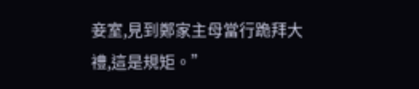妾室,見到鄭家主母當行跪拜大禮,這是規矩。”